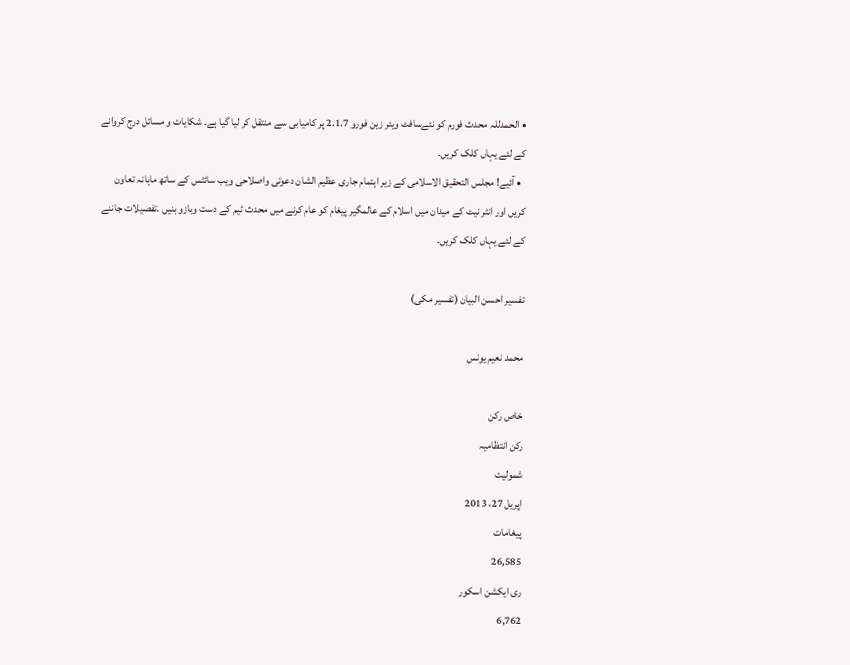• الحمدللہ محدث فورم کو نئےسافٹ ویئر زین فورو 2.1.7 پر کامیابی سے منتقل کر لیا گیا ہے۔ شکایات و مسائل درج کروانے کے لئے یہاں کلک کریں۔
  • آئیے! مجلس التحقیق الاسلامی کے زیر اہتمام جاری عظیم الشان دعوتی واصلاحی ویب سائٹس کے ساتھ ماہانہ تعاون کریں اور انٹر نیٹ کے میدان میں اسلام کے عالمگیر پیغام کو عام کرنے میں محدث ٹیم کے دست وبازو بنیں ۔تفصیلات جاننے کے لئے یہاں کلک کریں۔

تفسیر احسن البیان (تفسیر مکی)

محمد نعیم یونس

خاص رکن
رکن انتظامیہ
شمولیت
اپریل 27، 2013
پیغامات
26,585
ری ایکشن اسکور
6,762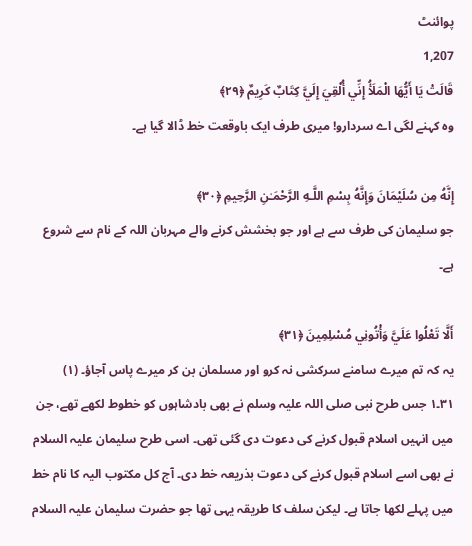پوائنٹ
1,207
قَالَتْ يَا أَيُّهَا الْمَلَأُ إِنِّي أُلْقِيَ إِلَيَّ كِتَابٌ كَرِ‌يمٌ ﴿٢٩﴾
وہ کہنے لگی اے سردارو! میری طرف ایک باوقعت خط ڈالا گیا ہے۔

إِنَّهُ مِن سُلَيْمَانَ وَإِنَّهُ بِسْمِ اللَّـهِ الرَّ‌حْمَـٰنِ الرَّ‌حِيمِ ﴿٣٠﴾
جو سلیمان کی طرف سے ہے اور جو بخشش کرنے والے مہربان اللہ کے نام سے شروع ہے۔

أَلَّا تَعْلُوا عَلَيَّ وَأْتُونِي مُسْلِمِينَ ﴿٣١﴾
یہ کہ تم میرے سامنے سرکشی نہ کرو اور مسلمان بن کر میرے پاس آجاؤ۔ (١)
٣١۔١ جس طرح نبی صلی اللہ علیہ وسلم نے بھی بادشاہوں کو خطوط لکھے تھے، جن میں انہیں اسلام قبول کرنے کی دعوت دی گئی تھی۔ اسی طرح سلیمان علیہ السلام نے بھی اسے اسلام قبول کرنے کی دعوت بذریعہ خط دی۔ آج کل مکتوب الیہ کا نام خط میں پہلے لکھا جاتا ہے۔ لیکن سلف کا طریقہ یہی تھا جو حضرت سلیمان علیہ السلام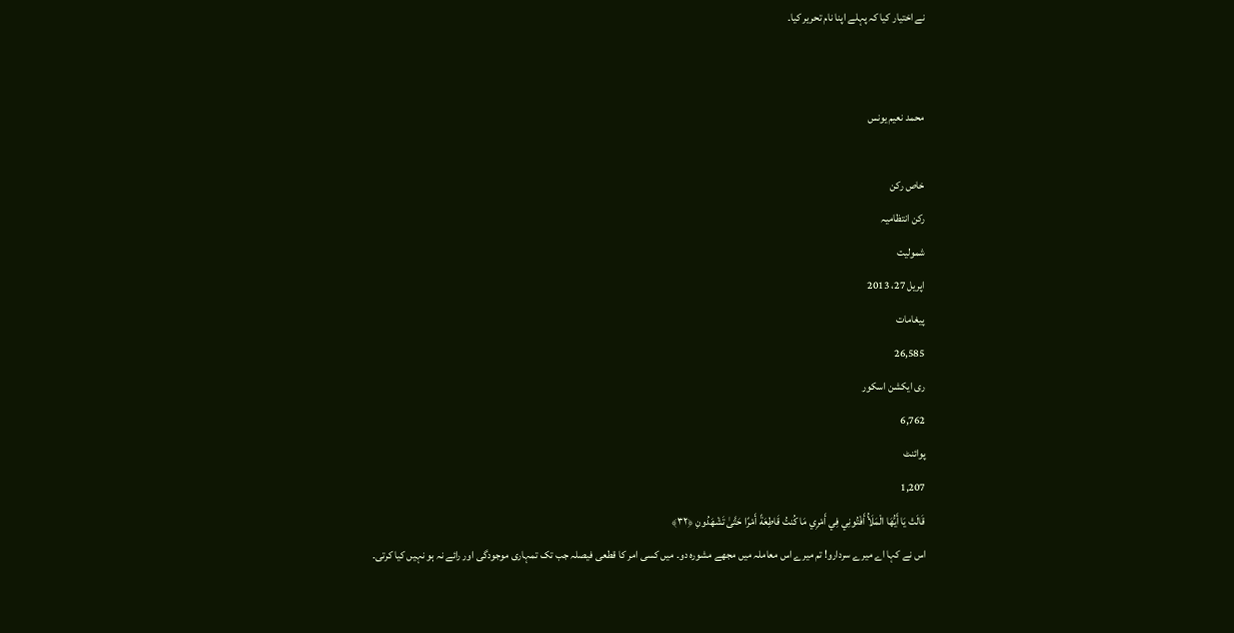نے اختیار کیا کہ پہلے اپنا نام تحریر کیا۔


محمد نعیم یونس

خاص رکن
رکن انتظامیہ
شمولیت
اپریل 27، 2013
پیغامات
26,585
ری ایکشن اسکور
6,762
پوائنٹ
1,207
قَالَتْ يَا أَيُّهَا الْمَلَأُ أَفْتُونِي فِي أَمْرِ‌ي مَا كُنتُ قَاطِعَةً أَمْرً‌ا حَتَّىٰ تَشْهَدُونِ ﴿٣٢﴾
اس نے کہا اے میرے سردارو! تم میرے اس معاملہ میں مجھے مشورہ دو۔ میں کسی امر کا قطعی فیصلہ جب تک تمہاری موجودگی اور رائے نہ ہو نہیں کیا کرتی۔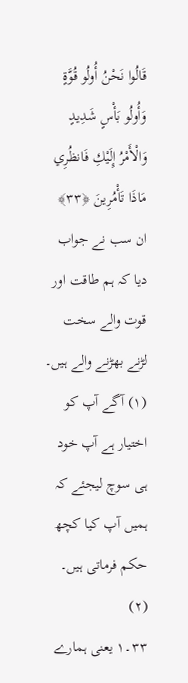قَالُوا نَحْنُ أُولُو قُوَّةٍ وَأُولُو بَأْسٍ شَدِيدٍ وَالْأَمْرُ‌ إِلَيْكِ فَانظُرِ‌ي مَاذَا تَأْمُرِ‌ينَ ﴿٣٣﴾
ان سب نے جواب دیا کہ ہم طاقت اور قوت والے سخت لڑنے بھڑنے والے ہیں۔ (١) آگے آپ کو اختیار ہے آپ خود ہی سوچ لیجئے کہ ہمیں آپ کیا کچھ حکم فرماتی ہیں۔ (٢)
٣٣۔١ یعنی ہمارے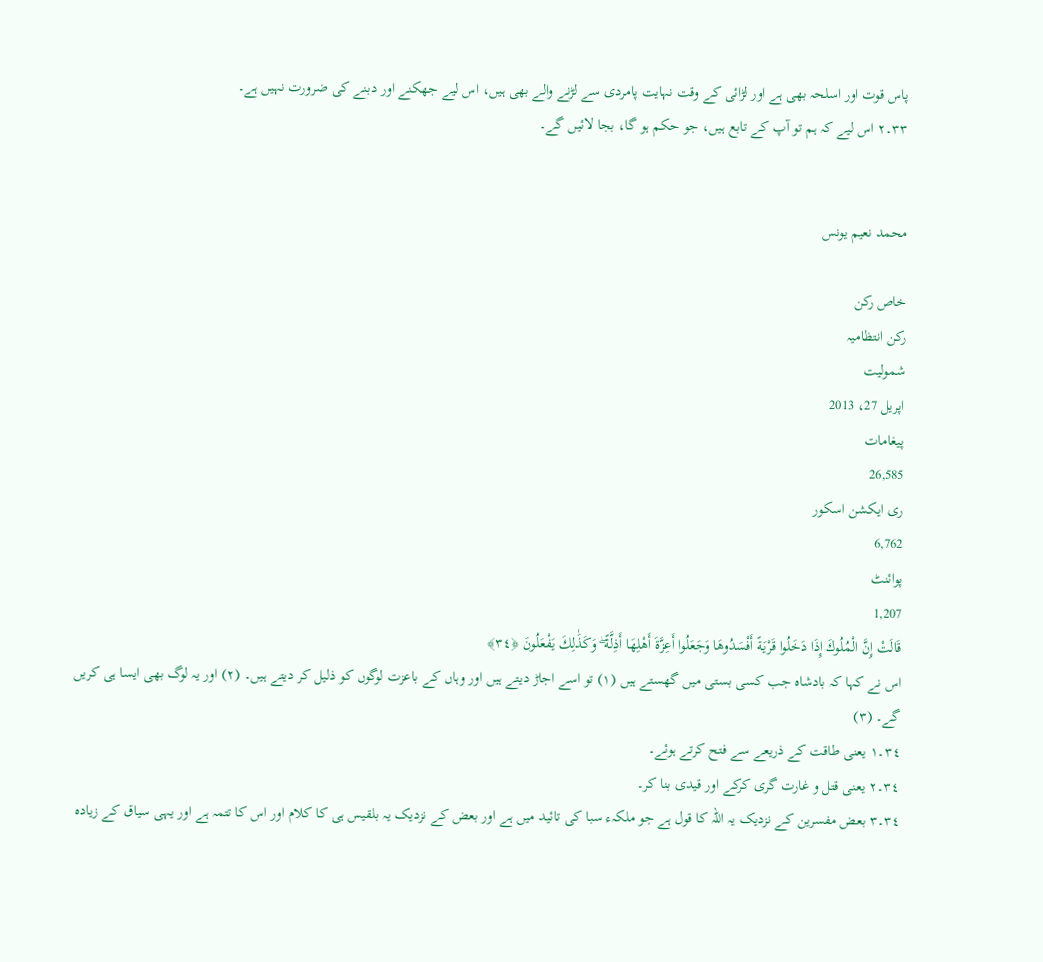پاس قوت اور اسلحہ بھی ہے اور لڑائی کے وقت نہایت پامردی سے لڑنے والے بھی ہیں، اس لیے جھکنے اور دبنے کی ضرورت نہیں ہے۔
٣٣۔٢ اس لیے کہ ہم تو آپ کے تابع ہیں، جو حکم ہو گا، بجا لائیں گے۔


محمد نعیم یونس

خاص رکن
رکن انتظامیہ
شمولیت
اپریل 27، 2013
پیغامات
26,585
ری ایکشن اسکور
6,762
پوائنٹ
1,207
قَالَتْ إِنَّ الْمُلُوكَ إِذَا دَخَلُوا قَرْ‌يَةً أَفْسَدُوهَا وَجَعَلُوا أَعِزَّةَ أَهْلِهَا أَذِلَّةً ۖ وَكَذَٰلِكَ يَفْعَلُونَ ﴿٣٤﴾
اس نے کہا کہ بادشاہ جب کسی بستی میں گھستے ہیں (١) تو اسے اجاڑ دیتے ہیں اور وہاں کے باعزت لوگوں کو ذلیل کر دیتے ہیں۔ (٢) اور یہ لوگ بھی ایسا ہی کریں گے۔ (٣)
٣٤۔١ یعنی طاقت کے ذریعے سے فتح کرتے ہوئے۔
٣٤۔٢ یعنی قتل و غارت گری کرکے اور قیدی بنا کر۔
٣٤۔٣ بعض مفسرین کے نزدیک یہ اللہ کا قول ہے جو ملکہء سبا کی تائید میں ہے اور بعض کے نزدیک یہ بلقیس ہی کا کلام اور اس کا تتمہ ہے اور یہی سیاق کے زیادہ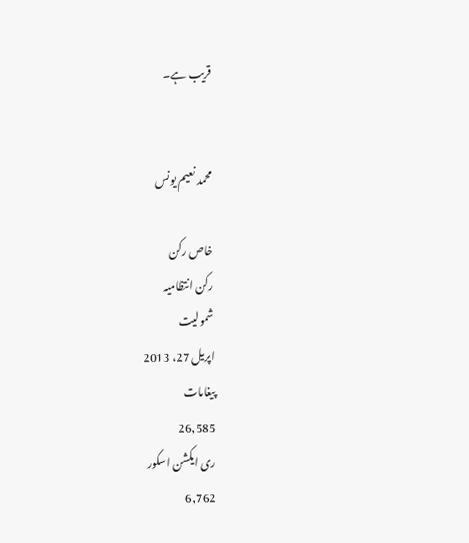قریب ہے۔


محمد نعیم یونس

خاص رکن
رکن انتظامیہ
شمولیت
اپریل 27، 2013
پیغامات
26,585
ری ایکشن اسکور
6,762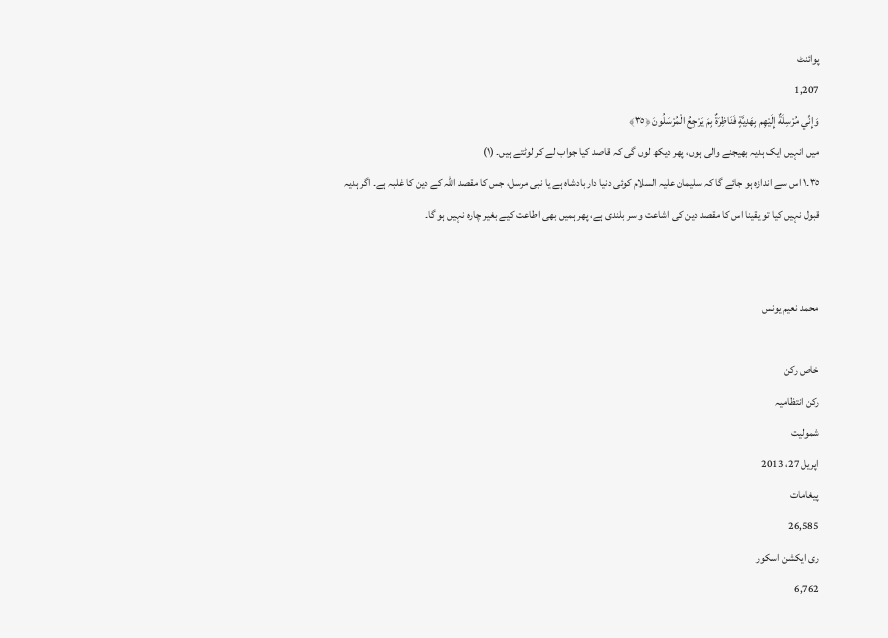پوائنٹ
1,207
وَإِنِّي مُرْ‌سِلَةٌ إِلَيْهِم بِهَدِيَّةٍ فَنَاظِرَ‌ةٌ بِمَ يَرْ‌جِعُ الْمُرْ‌سَلُونَ ﴿٣٥﴾
میں انہیں ایک ہدیہ بھیجنے والی ہوں، پھر دیکھ لوں گی کہ قاصد کیا جواب لے کر لوٹتے ہیں۔ (١)
٣٥۔١ اس سے اندازہ ہو جائے گا کہ سلیمان علیہ السلام کوئی دنیا دار بادشاہ ہے یا نبی مرسل، جس کا مقصد اللہ کے دین کا غلبہ ہے۔ اگر ہدیہ قبول نہیں کیا تو یقینا اس کا مقصد دین کی اشاعت و سر بلندی ہے، پھر ہمیں بھی اطاعت کیے بغیر چارہ نہیں ہو گا۔


محمد نعیم یونس

خاص رکن
رکن انتظامیہ
شمولیت
اپریل 27، 2013
پیغامات
26,585
ری ایکشن اسکور
6,762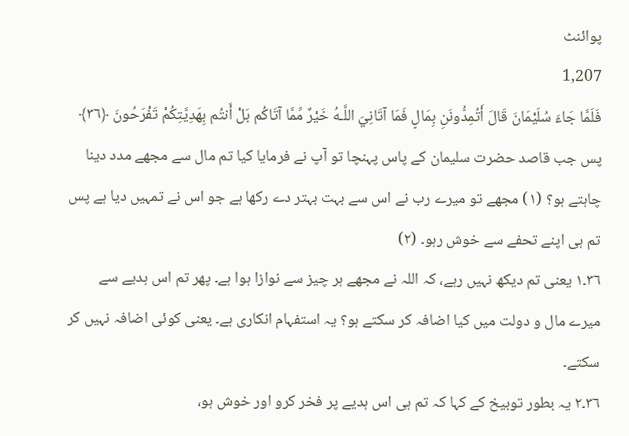پوائنٹ
1,207
فَلَمَّا جَاءَ سُلَيْمَانَ قَالَ أَتُمِدُّونَنِ بِمَالٍ فَمَا آتَانِيَ اللَّـهُ خَيْرٌ‌ مِّمَّا آتَاكُم بَلْ أَنتُم بِهَدِيَّتِكُمْ تَفْرَ‌حُونَ ﴿٣٦﴾
پس جب قاصد حضرت سلیمان کے پاس پہنچا تو آپ نے فرمایا کیا تم مال سے مجھے مدد دینا چاہتے ہو؟ (١) مجھے تو میرے رب نے اس سے بہت بہتر دے رکھا ہے جو اس نے تمہیں دیا ہے پس تم ہی اپنے تحفے سے خوش رہو۔ (٢)
٣٦۔١ یعنی تم دیکھ نہیں رہے، کہ اللہ نے مجھے ہر چیز سے نوازا ہوا ہے۔ پھر تم اس ہدیے سے میرے مال و دولت میں کیا اضافہ کر سکتے ہو؟ یہ استفہام انکاری ہے۔ یعنی کوئی اضافہ نہیں کر سکتے۔
٣٦۔٢ یہ بطور توبیخ کے کہا کہ تم ہی اس ہدیے پر فخر کرو اور خوش ہو،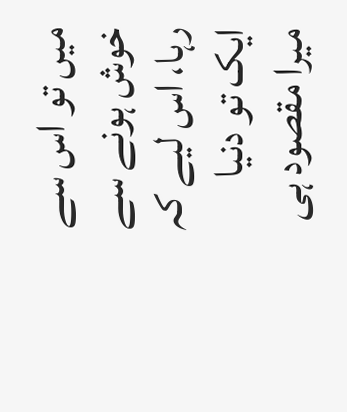میں تو اس سے خوش ہونے سے رہا، اس لیے کہ ایک تو دنیا میرا مقصود ہی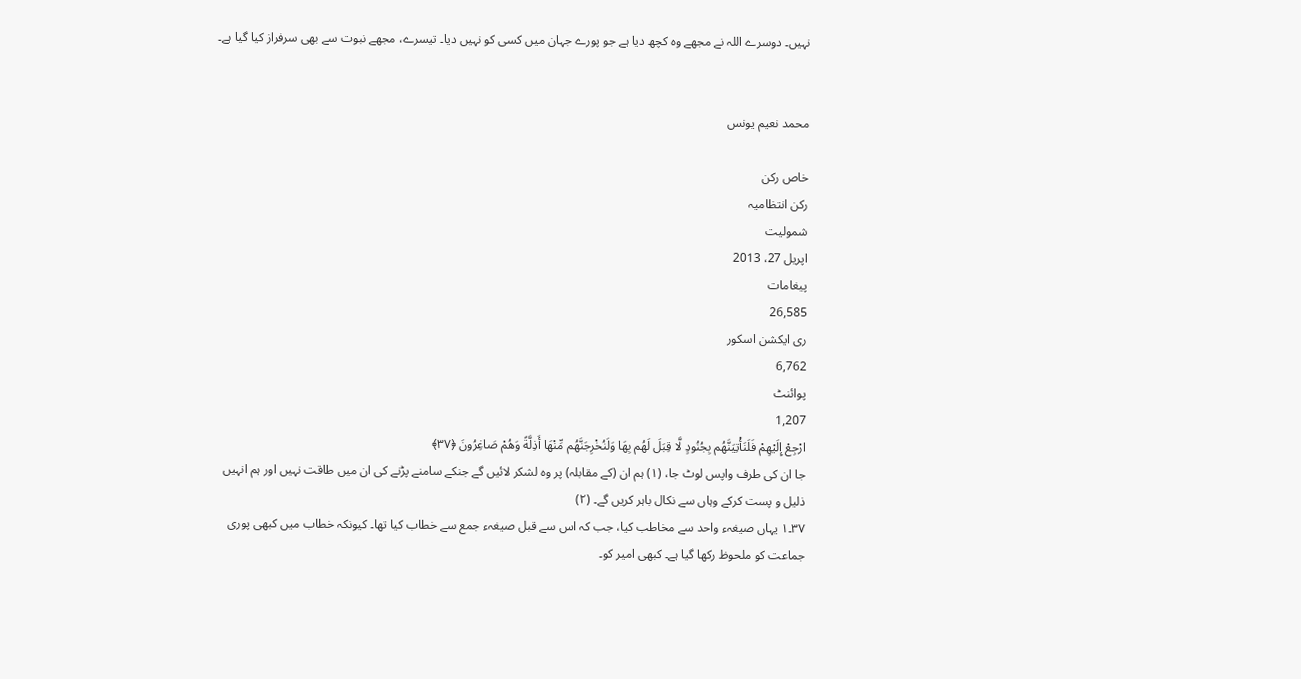نہیں۔ دوسرے اللہ نے مجھے وہ کچھ دیا ہے جو پورے جہان میں کسی کو نہیں دیا۔ تیسرے، مجھے نبوت سے بھی سرفراز کیا گیا ہے۔


محمد نعیم یونس

خاص رکن
رکن انتظامیہ
شمولیت
اپریل 27، 2013
پیغامات
26,585
ری ایکشن اسکور
6,762
پوائنٹ
1,207
ارْ‌جِعْ إِلَيْهِمْ فَلَنَأْتِيَنَّهُم بِجُنُودٍ لَّا قِبَلَ لَهُم بِهَا وَلَنُخْرِ‌جَنَّهُم مِّنْهَا أَذِلَّةً وَهُمْ صَاغِرُ‌ونَ ﴿٣٧﴾
جا ان کی طرف واپس لوٹ جا، (۱) ہم ان (کے مقابلہ) پر وہ لشکر لائیں گے جنکے سامنے پڑنے کی ان میں طاقت نہیں اور ہم انہیں ذلیل و پست کرکے وہاں سے نکال باہر کریں گے۔ (۲)
۳۷۔۱ یہاں صیغہء واحد سے مخاطب کیا، جب کہ اس سے قبل صیغہء جمع سے خطاب کیا تھا۔ کیونکہ خطاب میں کبھی پوری جماعت کو ملحوظ رکھا گیا ہے۔ کبھی امیر کو۔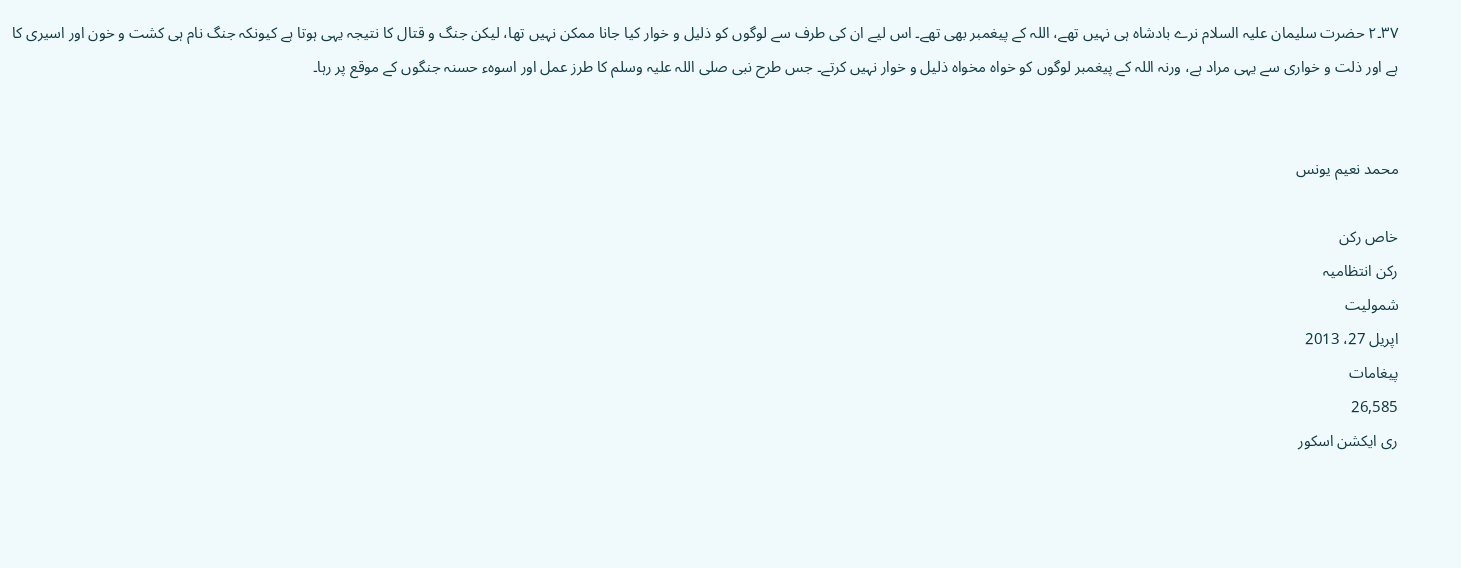٣٧۔۲ حضرت سلیمان علیہ السلام نرے بادشاہ ہی نہیں تھے، اللہ کے پیغمبر بھی تھے۔ اس لیے ان کی طرف سے لوگوں کو ذلیل و خوار کیا جانا ممکن نہیں تھا، لیکن جنگ و قتال کا نتیجہ یہی ہوتا ہے کیونکہ جنگ نام ہی کشت و خون اور اسیری کا ہے اور ذلت و خواری سے یہی مراد ہے، ورنہ اللہ کے پیغمبر لوگوں کو خواہ مخواہ ذلیل و خوار نہیں کرتے۔ جس طرح نبی صلی اللہ علیہ وسلم کا طرز عمل اور اسوہء حسنہ جنگوں کے موقع پر رہا۔


محمد نعیم یونس

خاص رکن
رکن انتظامیہ
شمولیت
اپریل 27، 2013
پیغامات
26,585
ری ایکشن اسکور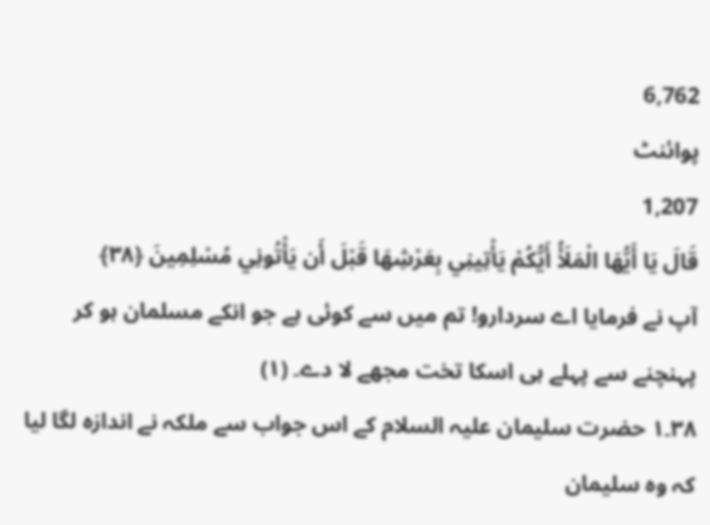6,762
پوائنٹ
1,207
قَالَ يَا أَيُّهَا الْمَلَأُ أَيُّكُمْ يَأْتِينِي بِعَرْ‌شِهَا قَبْلَ أَن يَأْتُونِي مُسْلِمِينَ ﴿٣٨﴾
آپ نے فرمایا اے سردارو! تم میں سے کوئی ہے جو انکے مسلمان ہو کر پہنچنے سے پہلے ہی اسکا تخت مجھے لا دے۔ (١)
٣٨۔١ حضرت سلیمان علیہ السلام کے اس جواب سے ملکہ نے اندازہ لگا لیا کہ وہ سلیمان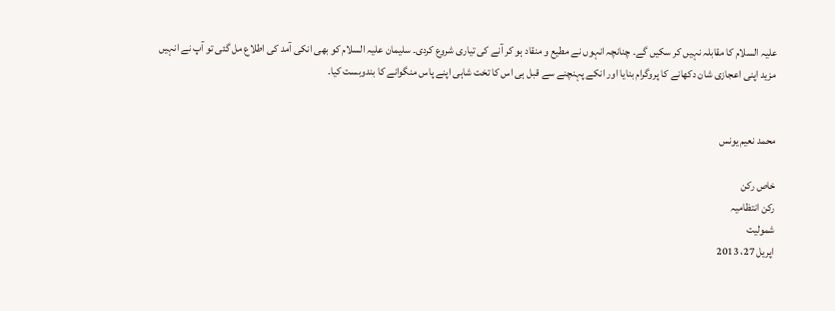علیہ السلام کا مقابلہ نہیں کر سکیں گے۔ چنانچہ انہوں نے مطیع و منقاد ہو کر آنے کی تیاری شروع کردی۔ سلیمان علیہ السلام کو بھی انکی آمد کی اطلاع مل گئی تو آپ نے انہیں مزید اپنی اعجازی شان دکھانے کا پروگرام بنایا اور انکے پہنچنے سے قبل ہی اس کا تخت شاہی اپنے پاس منگوانے کا بندوبست کیا۔


محمد نعیم یونس

خاص رکن
رکن انتظامیہ
شمولیت
اپریل 27، 2013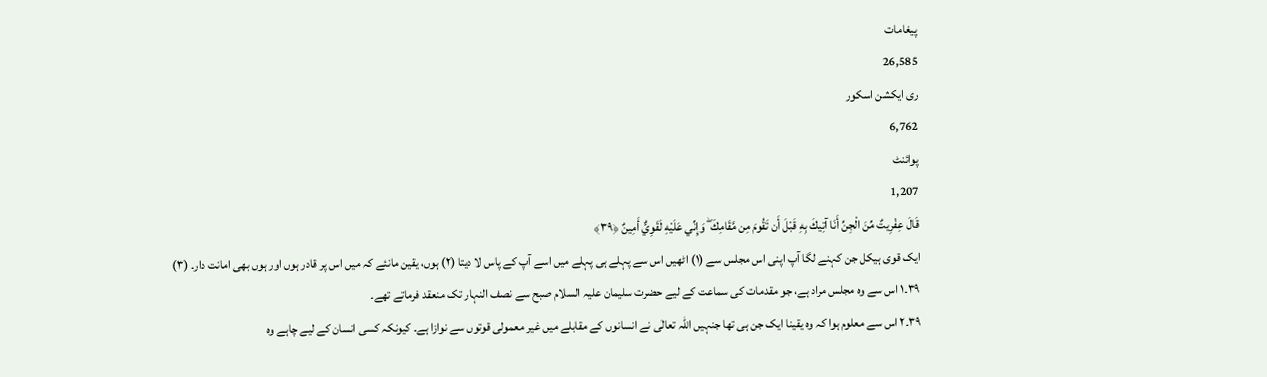پیغامات
26,585
ری ایکشن اسکور
6,762
پوائنٹ
1,207
قَالَ عِفْرِ‌يتٌ مِّنَ الْجِنِّ أَنَا آتِيكَ بِهِ قَبْلَ أَن تَقُومَ مِن مَّقَامِكَ ۖ وَإِنِّي عَلَيْهِ لَقَوِيٌّ أَمِينٌ ﴿٣٩﴾
ایک قوی ہیکل جن کہنے لگا آپ اپنی اس مجلس سے (۱) اٹھیں اس سے پہلے ہی پہلے میں اسے آپ کے پاس لا دیتا (۲) ہوں، یقین مانئے کہ میں اس پر قادر ہوں اور ہوں بھی امانت دار۔ (۳)
٣٩۔١ اس سے وہ مجلس مراد ہے، جو مقدمات کی سماعت کے لیے حضرت سلیمان علیہ السلام صبح سے نصف النہار تک منعقد فرماتے تھے۔
۳۹۔۲ اس سے معلوم ہوا کہ وہ یقینا ایک جن ہی تھا جنہیں اللہ تعالٰی نے انسانوں کے مقابلے میں غیر معمولی قوتوں سے نوازا ہے۔ کیونکہ کسی انسان کے لیے چاہے وہ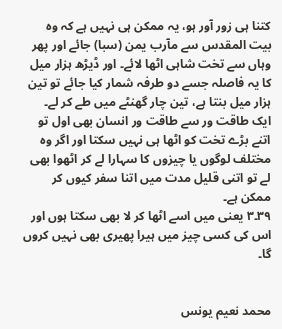کتنا ہی زور آور ہو، یہ ممکن ہی نہیں ہے کہ وہ بیت المقدس سے مآرب یمن (سبا) جائے اور پھر وہاں سے تخت شاہی اٹھا لائے۔ اور ڈیڑھ ہزار میل کا یہ فاصلہ جسے دو طرفہ شمار کیا جائے تو تین ہزار میل بنتا ہے، تین چار گھنٹے میں طے کر لے۔ ایک طاقت ور سے طاقت ور انسان بھی اول تو اتنے بڑے تخت کو اٹھا ہی نہیں سکتا اور اگر وہ مختلف لوگوں یا چیزوں کا سہارا لے کر اٹھوا بھی لے تو اتنی قلیل مدت میں اتنا سفر کیوں کر ممکن ہے۔
٣٩۔۳ یعنی میں اسے اٹھا کر لا بھی سکتا ہوں اور اس کی کسی چیز میں ہیرا پھیری بھی نہیں کروں گا۔


محمد نعیم یونس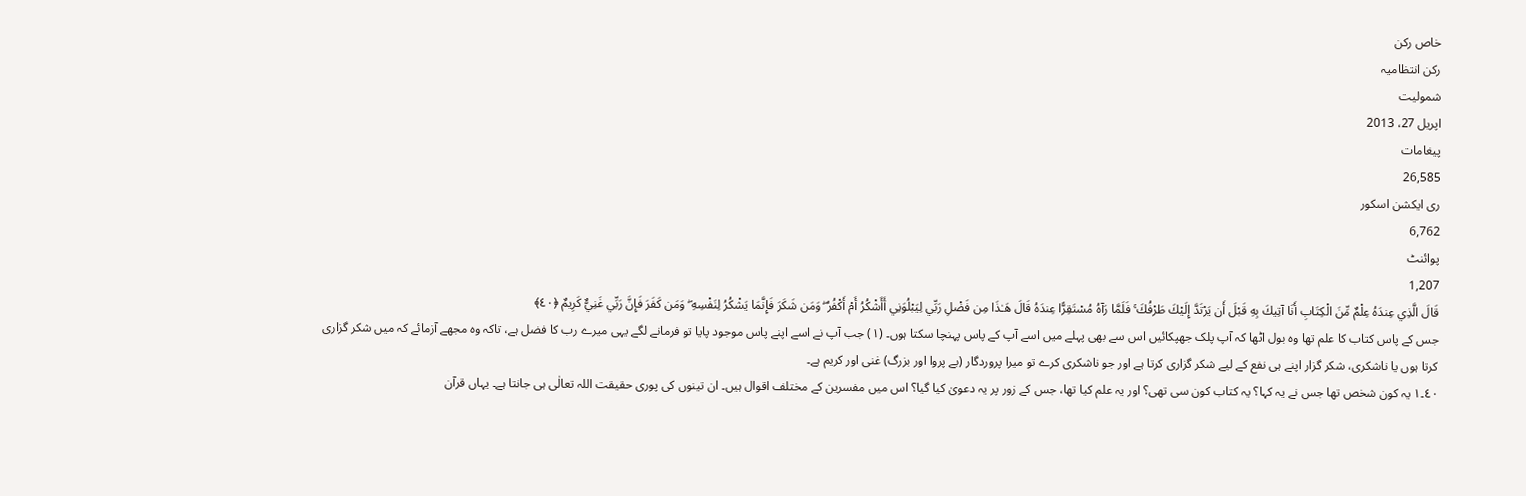خاص رکن
رکن انتظامیہ
شمولیت
اپریل 27، 2013
پیغامات
26,585
ری ایکشن اسکور
6,762
پوائنٹ
1,207
قَالَ الَّذِي عِندَهُ عِلْمٌ مِّنَ الْكِتَابِ أَنَا آتِيكَ بِهِ قَبْلَ أَن يَرْ‌تَدَّ إِلَيْكَ طَرْ‌فُكَ ۚ فَلَمَّا رَ‌آهُ مُسْتَقِرًّ‌ا عِندَهُ قَالَ هَـٰذَا مِن فَضْلِ رَ‌بِّي لِيَبْلُوَنِي أَأَشْكُرُ‌ أَمْ أَكْفُرُ‌ ۖ وَمَن شَكَرَ‌ فَإِنَّمَا يَشْكُرُ‌ لِنَفْسِهِ ۖ وَمَن كَفَرَ‌ فَإِنَّ رَ‌بِّي غَنِيٌّ كَرِ‌يمٌ ﴿٤٠﴾
جس کے پاس کتاب کا علم تھا وہ بول اٹھا کہ آپ پلک جھپکائیں اس سے بھی پہلے میں اسے آپ کے پاس پہنچا سکتا ہوں۔ (١) جب آپ نے اسے اپنے پاس موجود پایا تو فرمانے لگے یہی میرے رب کا فضل ہے، تاکہ وہ مجھے آزمائے کہ میں شکر گزاری کرتا ہوں یا ناشکری، شکر گزار اپنے ہی نفع کے لیے شکر گزاری کرتا ہے اور جو ناشکری کرے تو میرا پروردگار (بے پروا اور بزرگ) غنی اور کریم ہے۔
٤٠۔١ یہ کون شخص تھا جس نے یہ کہا؟ یہ کتاب کون سی تھی؟ اور یہ علم کیا تھا، جس کے زور پر یہ دعویٰ کیا گیا؟ اس میں مفسرین کے مختلف اقوال ہیں۔ ان تینوں کی پوری حقیقت اللہ تعالٰی ہی جانتا ہے۔ یہاں قرآن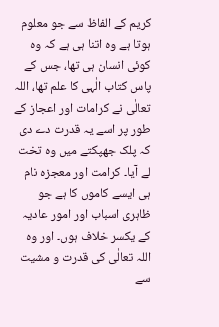کریم کے الفاظ سے جو معلوم ہوتا ہے وہ اتنا ہی ہے کہ وہ کوئی انسان ہی تھا، جس کے پاس کتاب الٰہی کا علم تھا، اللہ تعالٰی نے کرامات اور اعجاز کے طور پر اسے یہ قدرت دے دی کہ پلک جھپکتے میں وہ تخت لے آیا۔ کرامت اور معجزہ نام ہی ایسے کاموں کا ہے جو ظاہری اسباب اور امور عادیہ کے یکسر خلاف ہوں۔ اور وہ اللہ تعالٰی کی قدرت و مشیت سے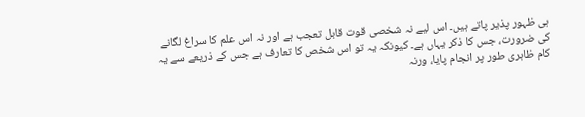ہی ظہور پذیر پاتے ہیں۔ اس لیے نہ شخصی قوت قابل تعجب ہے اور نہ اس علم کا سراغ لگانے کی ضرورت، جس کا ذکر یہاں ہے۔ کیونکہ یہ تو اس شخص کا تعارف ہے جس کے ذریعے سے یہ کام ظاہری طور پر انجام پایا، ورنہ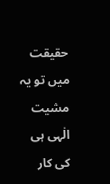حقیقت میں تو یہ مشیت الٰہی ہی کی کار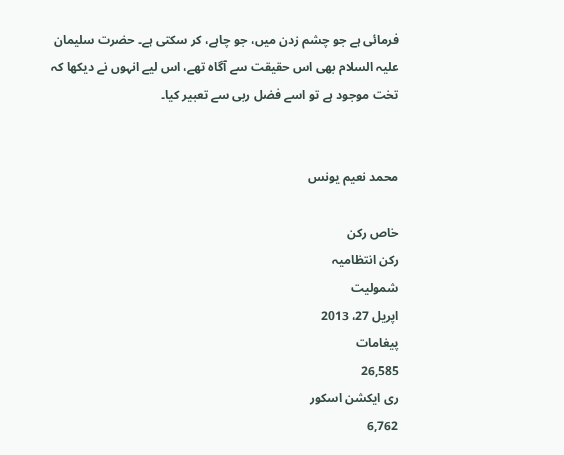فرمائی ہے جو چشم زدن میں، جو چاہے، کر سکتی ہے۔ حضرت سلیمان علیہ السلام بھی اس حقیقت سے آگاہ تھے، اس لیے انہوں نے دیکھا کہ تخت موجود ہے تو اسے فضل ربی سے تعبیر کیا۔


محمد نعیم یونس

خاص رکن
رکن انتظامیہ
شمولیت
اپریل 27، 2013
پیغامات
26,585
ری ایکشن اسکور
6,762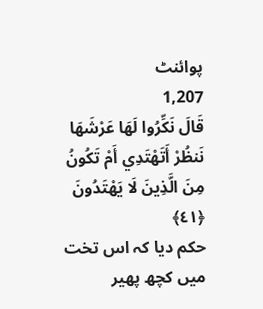پوائنٹ
1,207
قَالَ نَكِّرُ‌وا لَهَا عَرْ‌شَهَا نَنظُرْ‌ أَتَهْتَدِي أَمْ تَكُونُ مِنَ الَّذِينَ لَا يَهْتَدُونَ ﴿٤١﴾
حکم دیا کہ اس تخت میں کچھ پھیر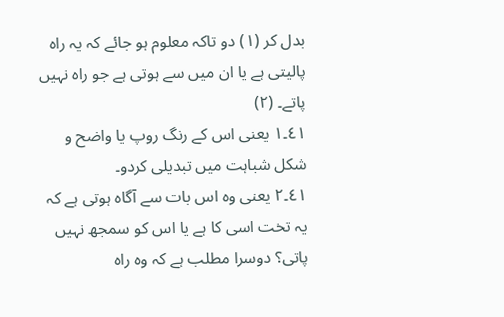بدل کر (١) دو تاکہ معلوم ہو جائے کہ یہ راہ پالیتی ہے یا ان میں سے ہوتی ہے جو راہ نہیں پاتے۔ (٢)
٤١۔١ یعنی اس کے رنگ روپ یا واضح و شکل شباہت میں تبدیلی کردو۔
٤١۔٢ یعنی وہ اس بات سے آگاہ ہوتی ہے کہ یہ تخت اسی کا ہے یا اس کو سمجھ نہیں پاتی؟ دوسرا مطلب ہے کہ وہ راہ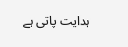ہدایت پاتی ہے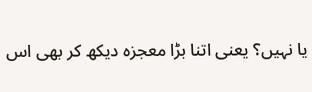یا نہیں؟ یعنی اتنا بڑا معجزہ دیکھ کر بھی اس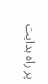پر راہ ہدایت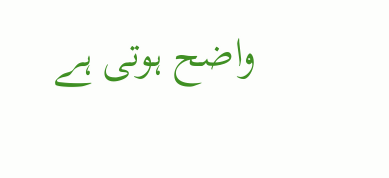واضح ہوتی ہے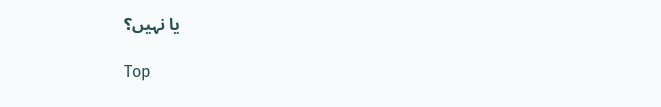یا نہیں؟

Top